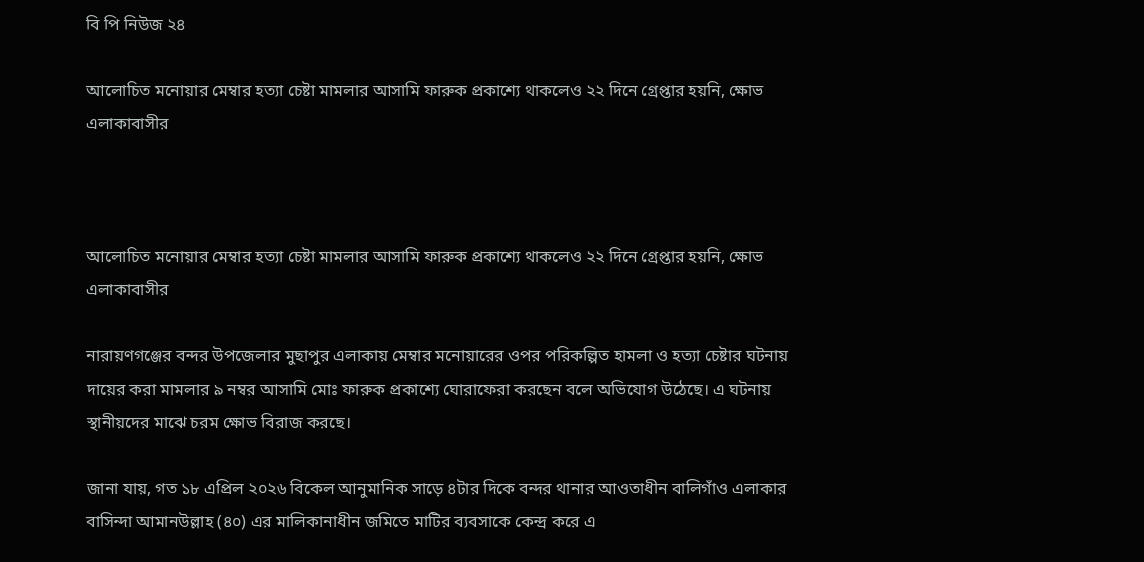বি পি নিউজ ২৪

আলোচিত মনোয়ার মেম্বার হত্যা চেষ্টা মামলার আসামি ফারুক প্রকাশ্যে থাকলেও ২২ দিনে গ্রেপ্তার হয়নি, ক্ষোভ এলাকাবাসীর



আলোচিত মনোয়ার মেম্বার হত্যা চেষ্টা মামলার আসামি ফারুক প্রকাশ্যে থাকলেও ২২ দিনে গ্রেপ্তার হয়নি, ক্ষোভ এলাকাবাসীর

নারায়ণগঞ্জের বন্দর উপজেলার মুছাপুর এলাকায় মেম্বার মনোয়ারের ওপর পরিকল্পিত হামলা ও হত্যা চেষ্টার ঘটনায় দায়ের করা মামলার ৯ নম্বর আসামি মোঃ ফারুক প্রকাশ্যে ঘোরাফেরা করছেন বলে অভিযোগ উঠেছে। এ ঘটনায় স্থানীয়দের মাঝে চরম ক্ষোভ বিরাজ করছে।

জানা যায়, গত ১৮ এপ্রিল ২০২৬ বিকেল আনুমানিক সাড়ে ৪টার দিকে বন্দর থানার আওতাধীন বালিগাঁও এলাকার বাসিন্দা আমানউল্লাহ (৪০) এর মালিকানাধীন জমিতে মাটির ব্যবসাকে কেন্দ্র করে এ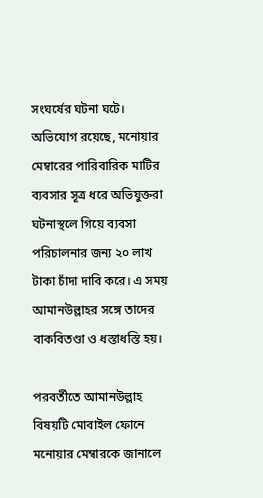সংঘর্ষের ঘটনা ঘটে। অভিযোগ রয়েছে, মনোয়ার মেম্বারের পারিবারিক মাটির ব্যবসার সূত্র ধরে অভিযুক্তরা ঘটনাস্থলে গিয়ে ব্যবসা পরিচালনার জন্য ২০ লাখ টাকা চাঁদা দাবি করে। এ সময় আমানউল্লাহর সঙ্গে তাদের বাকবিতণ্ডা ও ধস্তাধস্তি হয়।

পরবর্তীতে আমানউল্লাহ বিষয়টি মোবাইল ফোনে মনোয়ার মেম্বারকে জানালে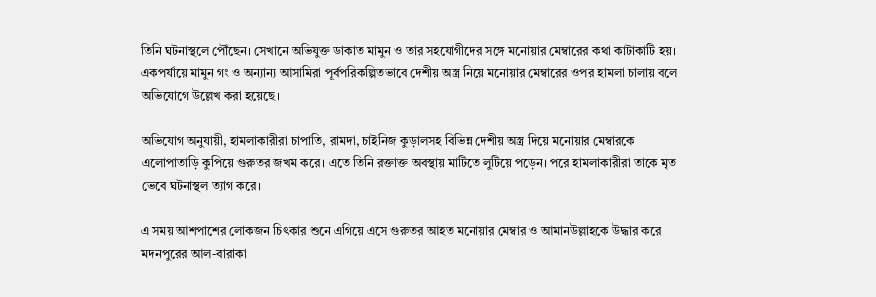তিনি ঘটনাস্থলে পৌঁছেন। সেখানে অভিযুক্ত ডাকাত মামুন ও তার সহযোগীদের সঙ্গে মনোয়ার মেম্বারের কথা কাটাকাটি হয়। একপর্যায়ে মামুন গং ও অন্যান্য আসামিরা পূর্বপরিকল্পিতভাবে দেশীয় অস্ত্র নিয়ে মনোয়ার মেম্বারের ওপর হামলা চালায় বলে অভিযোগে উল্লেখ করা হয়েছে।

অভিযোগ অনুযায়ী, হামলাকারীরা চাপাতি, রামদা, চাইনিজ কুড়ালসহ বিভিন্ন দেশীয় অস্ত্র দিয়ে মনোয়ার মেম্বারকে এলোপাতাড়ি কুপিয়ে গুরুতর জখম করে। এতে তিনি রক্তাক্ত অবস্থায় মাটিতে লুটিয়ে পড়েন। পরে হামলাকারীরা তাকে মৃত ভেবে ঘটনাস্থল ত্যাগ করে।

এ সময় আশপাশের লোকজন চিৎকার শুনে এগিয়ে এসে গুরুতর আহত মনোয়ার মেম্বার ও আমানউল্লাহকে উদ্ধার করে মদনপুরের আল-বারাকা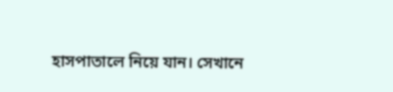হাসপাতালে নিয়ে যান। সেখানে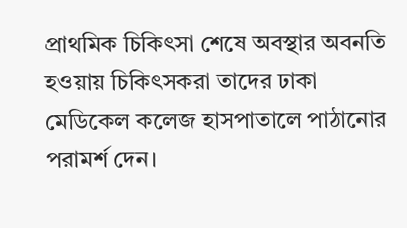প্রাথমিক চিকিৎসা শেষে অবস্থার অবনতি হওয়ায় চিকিৎসকরা তাদের ঢাকা মেডিকেল কলেজ হাসপাতালে পাঠানোর পরামর্শ দেন।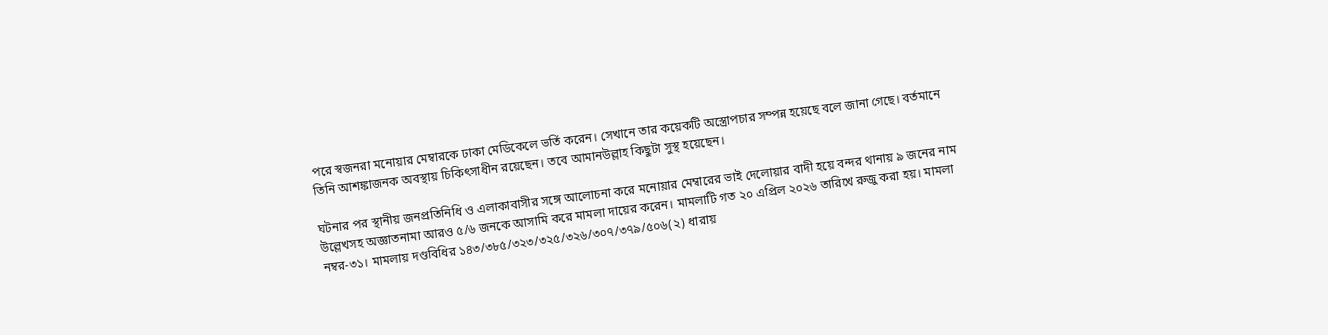পরে স্বজনরা মনোয়ার মেম্বারকে ঢাকা মেডিকেলে ভর্তি করেন। সেখানে তার কয়েকটি অস্ত্রোপচার সম্পন্ন হয়েছে বলে জানা গেছে। বর্তমানে তিনি আশঙ্কাজনক অবস্থায় চিকিৎসাধীন রয়েছেন। তবে আমানউল্লাহ কিছুটা সুস্থ হয়েছেন।

ঘটনার পর স্থানীয় জনপ্রতিনিধি ও এলাকাবাসীর সঙ্গে আলোচনা করে মনোয়ার মেম্বারের ভাই দেলোয়ার বাদী হয়ে বন্দর থানায় ৯ জনের নাম উল্লেখসহ অজ্ঞাতনামা আরও ৫/৬ জনকে আসামি করে মামলা দায়ের করেন। মামলাটি গত ২০ এপ্রিল ২০২৬ তারিখে রুজু করা হয়। মামলা নম্বর-৩১। মামলায় দণ্ডবিধির ১৪৩/৩৮৫/৩২৩/৩২৫/৩২৬/৩০৭/৩৭৯/৫০৬(২) ধারায়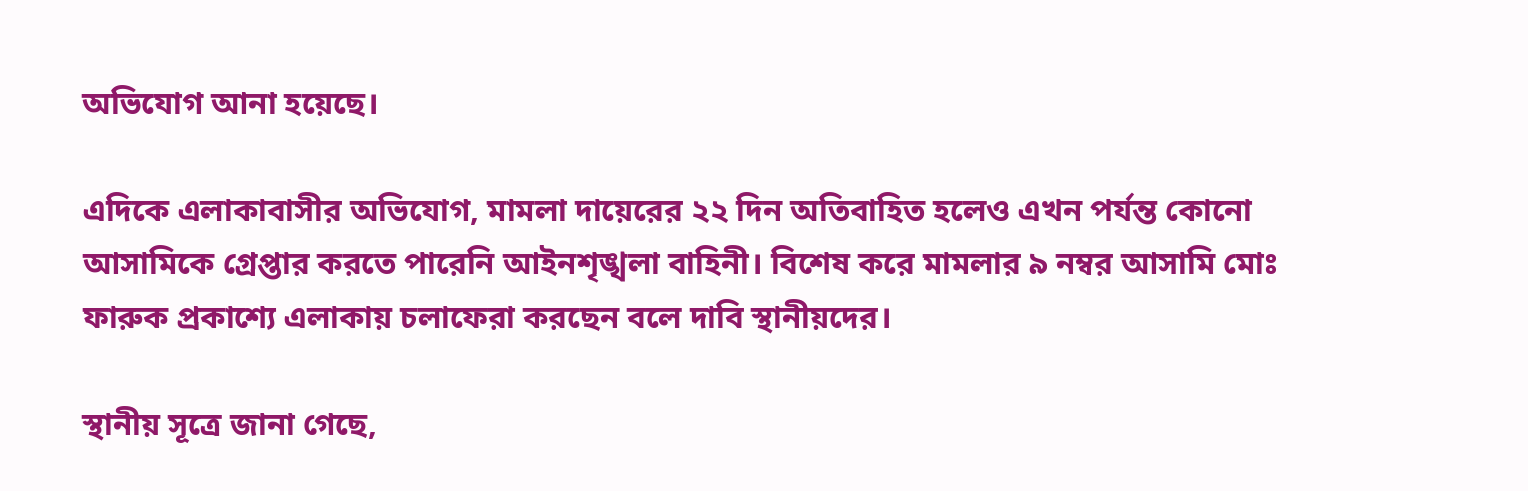অভিযোগ আনা হয়েছে।

এদিকে এলাকাবাসীর অভিযোগ, মামলা দায়েরের ২২ দিন অতিবাহিত হলেও এখন পর্যন্ত কোনো আসামিকে গ্রেপ্তার করতে পারেনি আইনশৃঙ্খলা বাহিনী। বিশেষ করে মামলার ৯ নম্বর আসামি মোঃ ফারুক প্রকাশ্যে এলাকায় চলাফেরা করছেন বলে দাবি স্থানীয়দের।

স্থানীয় সূত্রে জানা গেছে,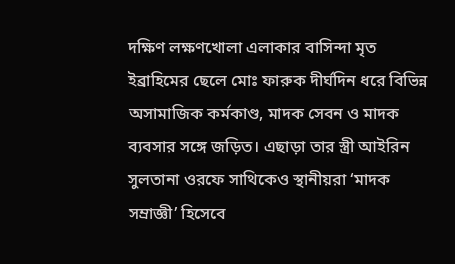দক্ষিণ লক্ষণখোলা এলাকার বাসিন্দা মৃত ইব্রাহিমের ছেলে মোঃ ফারুক দীর্ঘদিন ধরে বিভিন্ন অসামাজিক কর্মকাণ্ড, মাদক সেবন ও মাদক ব্যবসার সঙ্গে জড়িত। এছাড়া তার স্ত্রী আইরিন সুলতানা ওরফে সাথিকেও স্থানীয়রা ‘মাদক সম্রাজ্ঞী’ হিসেবে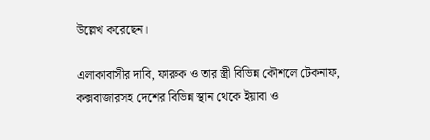উল্লেখ করেছেন।

এলাকাবাসীর দাবি, ফারুক ও তার স্ত্রী বিভিন্ন কৌশলে টেকনাফ, কক্সবাজারসহ দেশের বিভিন্ন স্থান থেকে ইয়াবা ও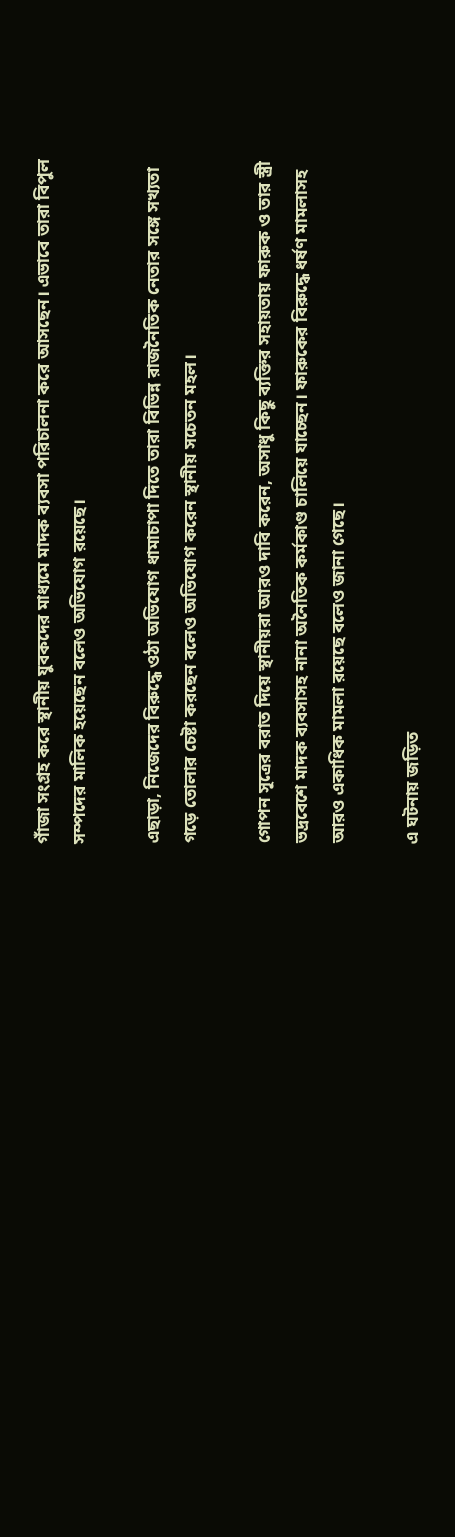গাঁজা সংগ্রহ করে স্থানীয় যুবকদের মাধ্যমে মাদক ব্যবসা পরিচালনা করে আসছেন। এভাবে তারা বিপুল সম্পদের মালিক হয়েছেন বলেও অভিযোগ রয়েছে।

এছাড়া, নিজেদের বিরুদ্ধে ওঠা অভিযোগ ধামাচাপা দিতে তারা বিভিন্ন রাজনৈতিক নেতার সঙ্গে সখ্যতা গড়ে তোলার চেষ্টা করছেন বলেও অভিযোগ করেন স্থানীয় সচেতন মহল।

গোপন সূত্রের বরাত দিয়ে স্থানীয়রা আরও দাবি করেন, অসাধু কিছু ব্যক্তির সহায়তায় ফারুক ও তার স্ত্রী ভদ্রবেশে মাদক ব্যবসাসহ নানা অনৈতিক কর্মকাণ্ড চালিয়ে যাচ্ছেন। ফারুকের বিরুদ্ধে ধর্ষণ মামলাসহ আরও একাধিক মামলা রয়েছে বলেও জানা গেছে।

এ ঘটনায় জড়িত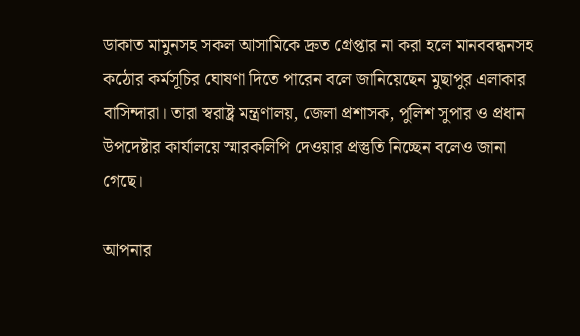ডাকাত মামুনসহ সকল আসামিকে দ্রুত গ্রেপ্তার না করা হলে মানববন্ধনসহ কঠোর কর্মসূচির ঘোষণা দিতে পারেন বলে জানিয়েছেন মুছাপুর এলাকার বাসিন্দারা। তারা স্বরাষ্ট্র মন্ত্রণালয়, জেলা প্রশাসক, পুলিশ সুপার ও প্রধান উপদেষ্টার কার্যালয়ে স্মারকলিপি দেওয়ার প্রস্তুতি নিচ্ছেন বলেও জানা গেছে।

আপনার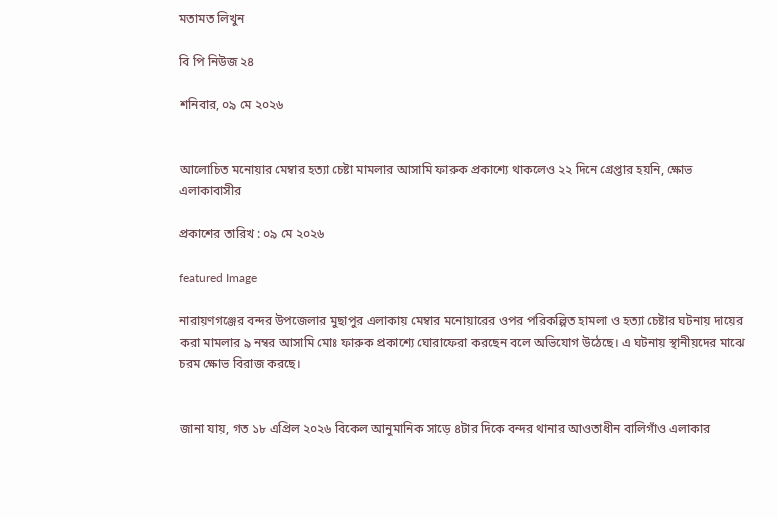মতামত লিখুন

বি পি নিউজ ২৪

শনিবার, ০৯ মে ২০২৬


আলোচিত মনোয়ার মেম্বার হত্যা চেষ্টা মামলার আসামি ফারুক প্রকাশ্যে থাকলেও ২২ দিনে গ্রেপ্তার হয়নি, ক্ষোভ এলাকাবাসীর

প্রকাশের তারিখ : ০৯ মে ২০২৬

featured Image

নারায়ণগঞ্জের বন্দর উপজেলার মুছাপুর এলাকায় মেম্বার মনোয়ারের ওপর পরিকল্পিত হামলা ও হত্যা চেষ্টার ঘটনায় দায়ের করা মামলার ৯ নম্বর আসামি মোঃ ফারুক প্রকাশ্যে ঘোরাফেরা করছেন বলে অভিযোগ উঠেছে। এ ঘটনায় স্থানীয়দের মাঝে চরম ক্ষোভ বিরাজ করছে।


জানা যায়, গত ১৮ এপ্রিল ২০২৬ বিকেল আনুমানিক সাড়ে ৪টার দিকে বন্দর থানার আওতাধীন বালিগাঁও এলাকার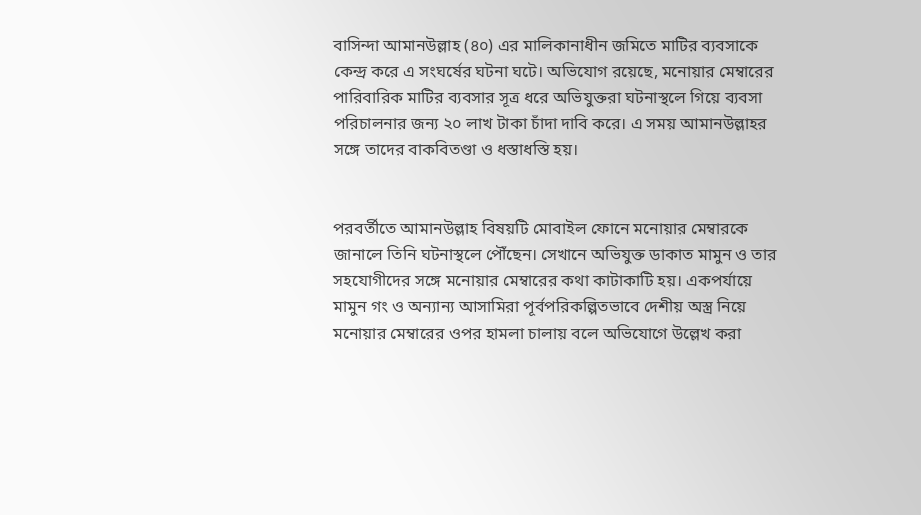বাসিন্দা আমানউল্লাহ (৪০) এর মালিকানাধীন জমিতে মাটির ব্যবসাকে কেন্দ্র করে এ সংঘর্ষের ঘটনা ঘটে। অভিযোগ রয়েছে, মনোয়ার মেম্বারের পারিবারিক মাটির ব্যবসার সূত্র ধরে অভিযুক্তরা ঘটনাস্থলে গিয়ে ব্যবসা পরিচালনার জন্য ২০ লাখ টাকা চাঁদা দাবি করে। এ সময় আমানউল্লাহর সঙ্গে তাদের বাকবিতণ্ডা ও ধস্তাধস্তি হয়।


পরবর্তীতে আমানউল্লাহ বিষয়টি মোবাইল ফোনে মনোয়ার মেম্বারকে জানালে তিনি ঘটনাস্থলে পৌঁছেন। সেখানে অভিযুক্ত ডাকাত মামুন ও তার সহযোগীদের সঙ্গে মনোয়ার মেম্বারের কথা কাটাকাটি হয়। একপর্যায়ে মামুন গং ও অন্যান্য আসামিরা পূর্বপরিকল্পিতভাবে দেশীয় অস্ত্র নিয়ে মনোয়ার মেম্বারের ওপর হামলা চালায় বলে অভিযোগে উল্লেখ করা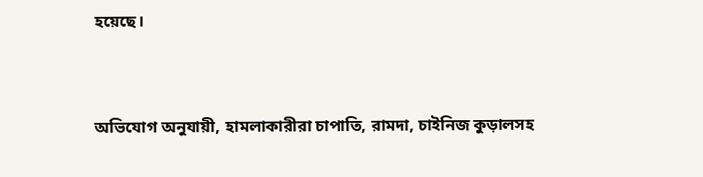হয়েছে।


অভিযোগ অনুযায়ী, হামলাকারীরা চাপাতি, রামদা, চাইনিজ কুড়ালসহ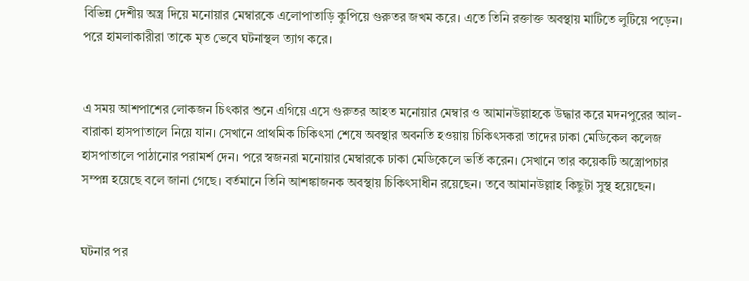বিভিন্ন দেশীয় অস্ত্র দিয়ে মনোয়ার মেম্বারকে এলোপাতাড়ি কুপিয়ে গুরুতর জখম করে। এতে তিনি রক্তাক্ত অবস্থায় মাটিতে লুটিয়ে পড়েন। পরে হামলাকারীরা তাকে মৃত ভেবে ঘটনাস্থল ত্যাগ করে।


এ সময় আশপাশের লোকজন চিৎকার শুনে এগিয়ে এসে গুরুতর আহত মনোয়ার মেম্বার ও আমানউল্লাহকে উদ্ধার করে মদনপুরের আল-বারাকা হাসপাতালে নিয়ে যান। সেখানে প্রাথমিক চিকিৎসা শেষে অবস্থার অবনতি হওয়ায় চিকিৎসকরা তাদের ঢাকা মেডিকেল কলেজ হাসপাতালে পাঠানোর পরামর্শ দেন। পরে স্বজনরা মনোয়ার মেম্বারকে ঢাকা মেডিকেলে ভর্তি করেন। সেখানে তার কয়েকটি অস্ত্রোপচার সম্পন্ন হয়েছে বলে জানা গেছে। বর্তমানে তিনি আশঙ্কাজনক অবস্থায় চিকিৎসাধীন রয়েছেন। তবে আমানউল্লাহ কিছুটা সুস্থ হয়েছেন।


ঘটনার পর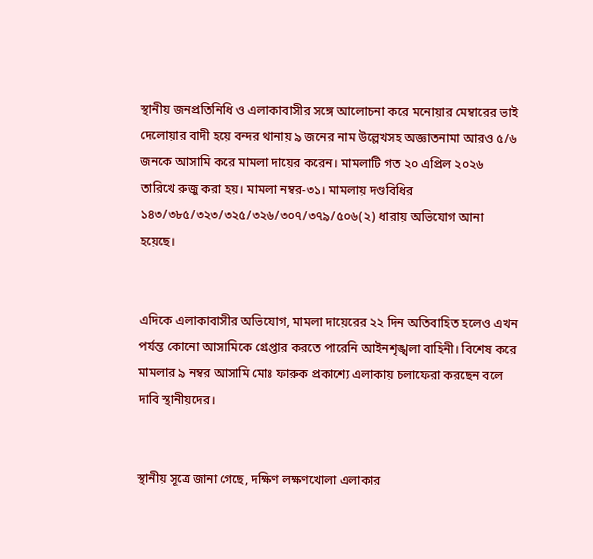স্থানীয় জনপ্রতিনিধি ও এলাকাবাসীর সঙ্গে আলোচনা করে মনোয়ার মেম্বারের ভাই দেলোয়ার বাদী হয়ে বন্দর থানায় ৯ জনের নাম উল্লেখসহ অজ্ঞাতনামা আরও ৫/৬ জনকে আসামি করে মামলা দায়ের করেন। মামলাটি গত ২০ এপ্রিল ২০২৬ তারিখে রুজু করা হয়। মামলা নম্বর-৩১। মামলায় দণ্ডবিধির ১৪৩/৩৮৫/৩২৩/৩২৫/৩২৬/৩০৭/৩৭৯/৫০৬(২) ধারায় অভিযোগ আনা হয়েছে।


এদিকে এলাকাবাসীর অভিযোগ, মামলা দায়েরের ২২ দিন অতিবাহিত হলেও এখন পর্যন্ত কোনো আসামিকে গ্রেপ্তার করতে পারেনি আইনশৃঙ্খলা বাহিনী। বিশেষ করে মামলার ৯ নম্বর আসামি মোঃ ফারুক প্রকাশ্যে এলাকায় চলাফেরা করছেন বলে দাবি স্থানীয়দের।


স্থানীয় সূত্রে জানা গেছে, দক্ষিণ লক্ষণখোলা এলাকার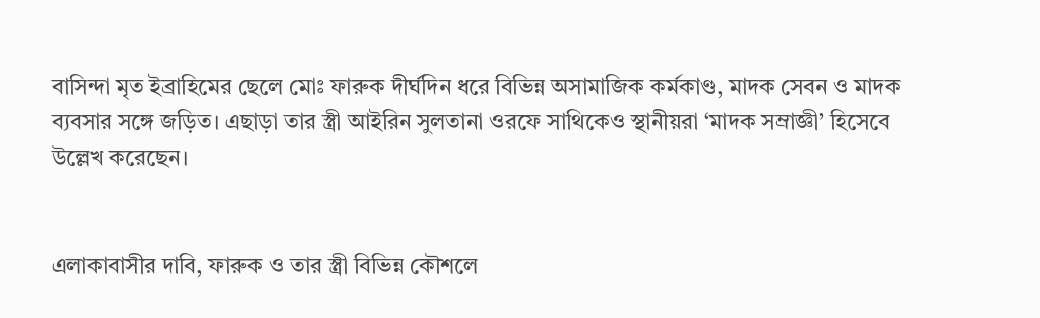বাসিন্দা মৃত ইব্রাহিমের ছেলে মোঃ ফারুক দীর্ঘদিন ধরে বিভিন্ন অসামাজিক কর্মকাণ্ড, মাদক সেবন ও মাদক ব্যবসার সঙ্গে জড়িত। এছাড়া তার স্ত্রী আইরিন সুলতানা ওরফে সাথিকেও স্থানীয়রা ‘মাদক সম্রাজ্ঞী’ হিসেবে উল্লেখ করেছেন।


এলাকাবাসীর দাবি, ফারুক ও তার স্ত্রী বিভিন্ন কৌশলে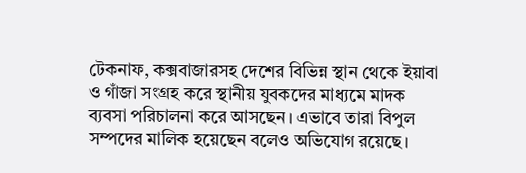টেকনাফ, কক্সবাজারসহ দেশের বিভিন্ন স্থান থেকে ইয়াবা ও গাঁজা সংগ্রহ করে স্থানীয় যুবকদের মাধ্যমে মাদক ব্যবসা পরিচালনা করে আসছেন। এভাবে তারা বিপুল সম্পদের মালিক হয়েছেন বলেও অভিযোগ রয়েছে।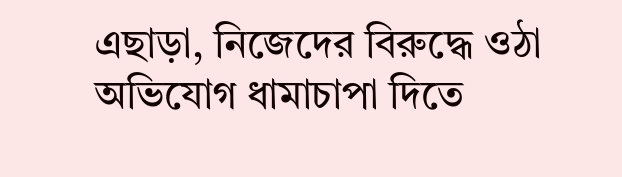এছাড়া, নিজেদের বিরুদ্ধে ওঠা অভিযোগ ধামাচাপা দিতে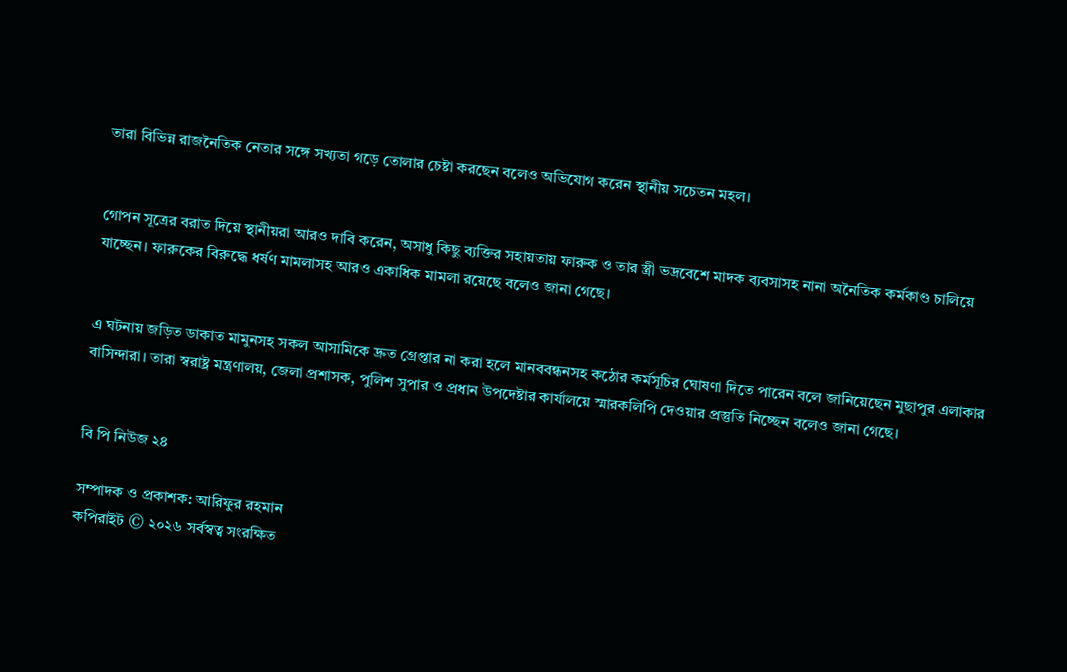তারা বিভিন্ন রাজনৈতিক নেতার সঙ্গে সখ্যতা গড়ে তোলার চেষ্টা করছেন বলেও অভিযোগ করেন স্থানীয় সচেতন মহল।


গোপন সূত্রের বরাত দিয়ে স্থানীয়রা আরও দাবি করেন, অসাধু কিছু ব্যক্তির সহায়তায় ফারুক ও তার স্ত্রী ভদ্রবেশে মাদক ব্যবসাসহ নানা অনৈতিক কর্মকাণ্ড চালিয়ে যাচ্ছেন। ফারুকের বিরুদ্ধে ধর্ষণ মামলাসহ আরও একাধিক মামলা রয়েছে বলেও জানা গেছে।


এ ঘটনায় জড়িত ডাকাত মামুনসহ সকল আসামিকে দ্রুত গ্রেপ্তার না করা হলে মানববন্ধনসহ কঠোর কর্মসূচির ঘোষণা দিতে পারেন বলে জানিয়েছেন মুছাপুর এলাকার বাসিন্দারা। তারা স্বরাষ্ট্র মন্ত্রণালয়, জেলা প্রশাসক, পুলিশ সুপার ও প্রধান উপদেষ্টার কার্যালয়ে স্মারকলিপি দেওয়ার প্রস্তুতি নিচ্ছেন বলেও জানা গেছে।


বি পি নিউজ ২৪

সম্পাদক ও প্রকাশক: আরিফুর রহমান
কপিরাইট © ২০২৬ সর্বস্বত্ব সংরক্ষিত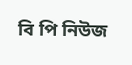বি পি নিউজ